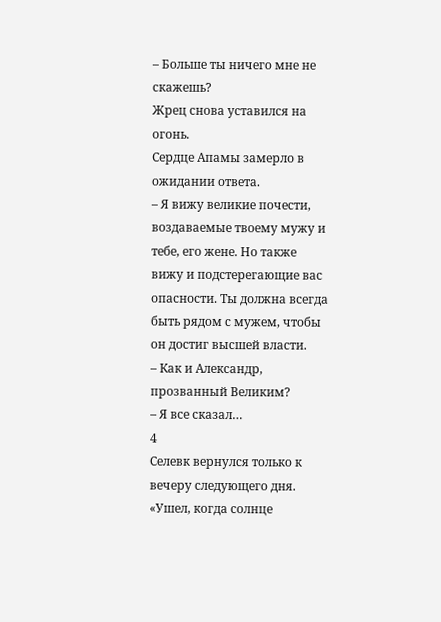– Больше ты ничего мне не скажешь?
Жрец снова уставился на огонь.
Сердце Апамы замерло в ожидании ответа.
– Я вижу великие почести, воздаваемые твоему мужу и тебе, его жене. Но также вижу и подстерегающие вас опасности. Ты должна всегда быть рядом с мужем, чтобы он достиг высшей власти.
– Как и Александр, прозванный Великим?
– Я все сказал…
4
Селевк вернулся только к вечеру следующего дня. «Ушел, когда солнце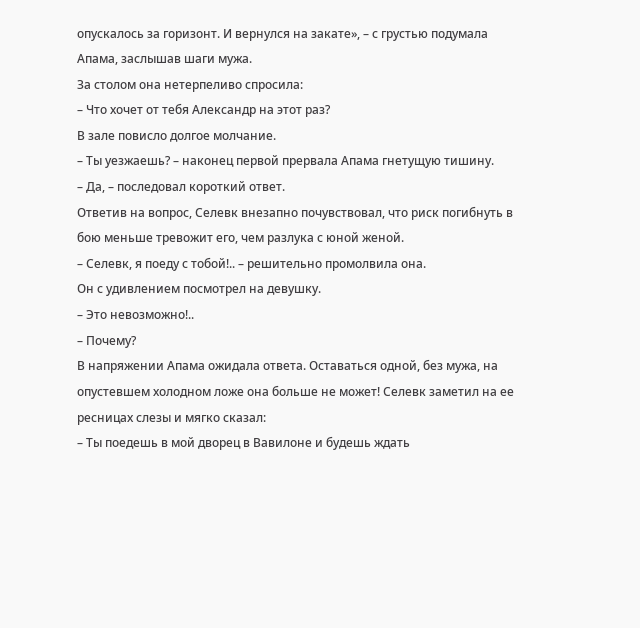опускалось за горизонт. И вернулся на закате», – с грустью подумала Апама, заслышав шаги мужа.
За столом она нетерпеливо спросила:
– Что хочет от тебя Александр на этот раз?
В зале повисло долгое молчание.
– Ты уезжаешь? – наконец первой прервала Апама гнетущую тишину.
– Да, – последовал короткий ответ.
Ответив на вопрос, Селевк внезапно почувствовал, что риск погибнуть в бою меньше тревожит его, чем разлука с юной женой.
– Селевк, я поеду с тобой!.. – решительно промолвила она.
Он с удивлением посмотрел на девушку.
– Это невозможно!..
– Почему?
В напряжении Апама ожидала ответа. Оставаться одной, без мужа, на опустевшем холодном ложе она больше не может! Селевк заметил на ее ресницах слезы и мягко сказал:
– Ты поедешь в мой дворец в Вавилоне и будешь ждать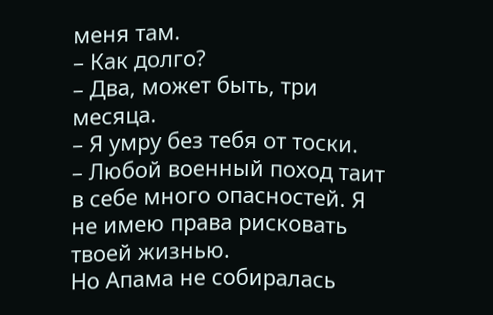меня там.
– Как долго?
– Два, может быть, три месяца.
– Я умру без тебя от тоски.
– Любой военный поход таит в себе много опасностей. Я не имею права рисковать твоей жизнью.
Но Апама не собиралась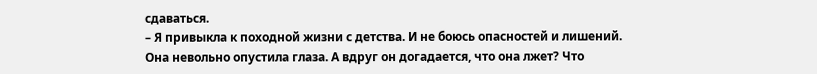сдаваться.
– Я привыкла к походной жизни с детства. И не боюсь опасностей и лишений.
Она невольно опустила глаза. А вдруг он догадается, что она лжет? Что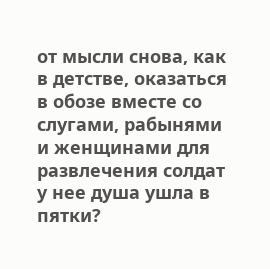от мысли снова, как в детстве, оказаться в обозе вместе со слугами, рабынями и женщинами для развлечения солдат у нее душа ушла в пятки?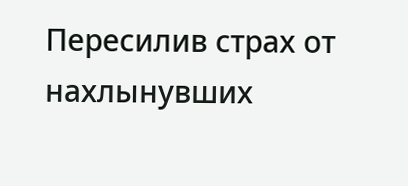Пересилив страх от нахлынувших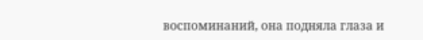воспоминаний, она подняла глаза и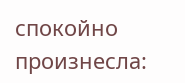спокойно произнесла: